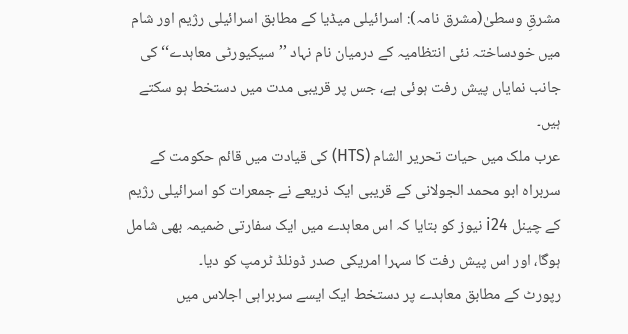مشرقِ وسطیٰ(مشرق نامہ): اسرائیلی میڈیا کے مطابق اسرائیلی رژیم اور شام میں خودساختہ نئی انتظامیہ کے درمیان نام نہاد ’’سیکیورٹی معاہدے‘‘ کی جانب نمایاں پیش رفت ہوئی ہے، جس پر قریبی مدت میں دستخط ہو سکتے ہیں۔
عرب ملک میں حیات تحریر الشام (HTS) کی قیادت میں قائم حکومت کے سربراہ ابو محمد الجولانی کے قریبی ایک ذریعے نے جمعرات کو اسرائیلی رژیم کے چینل i24 نیوز کو بتایا کہ اس معاہدے میں ایک سفارتی ضمیمہ بھی شامل ہوگا، اور اس پیش رفت کا سہرا امریکی صدر ڈونلڈ ٹرمپ کو دیا۔
رپورٹ کے مطابق معاہدے پر دستخط ایک ایسے سربراہی اجلاس میں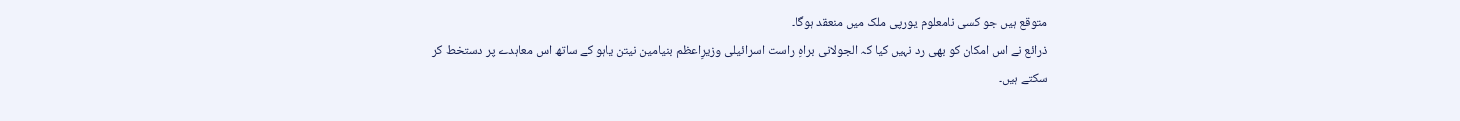متوقع ہیں جو کسی نامعلوم یورپی ملک میں منعقد ہوگا۔
ذرائع نے اس امکان کو بھی رد نہیں کیا کہ الجولانی براہِ راست اسرائیلی وزیرِاعظم بنیامین نیتن یاہو کے ساتھ اس معاہدے پر دستخط کر سکتے ہیں۔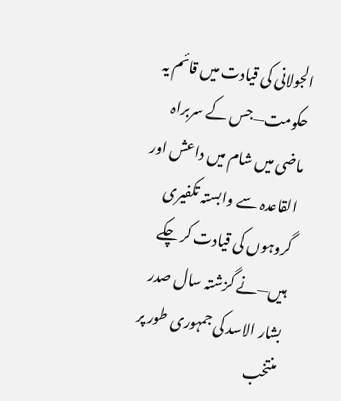الجولانی کی قیادت میں قائم یہ حکومت—جس کے سربراہ ماضی میں شام میں داعش اور القاعدہ سے وابستہ تکفیری گروہوں کی قیادت کر چکے ہیں—نے گزشتہ سال صدر بشار الاسد کی جمہوری طور پر منتخب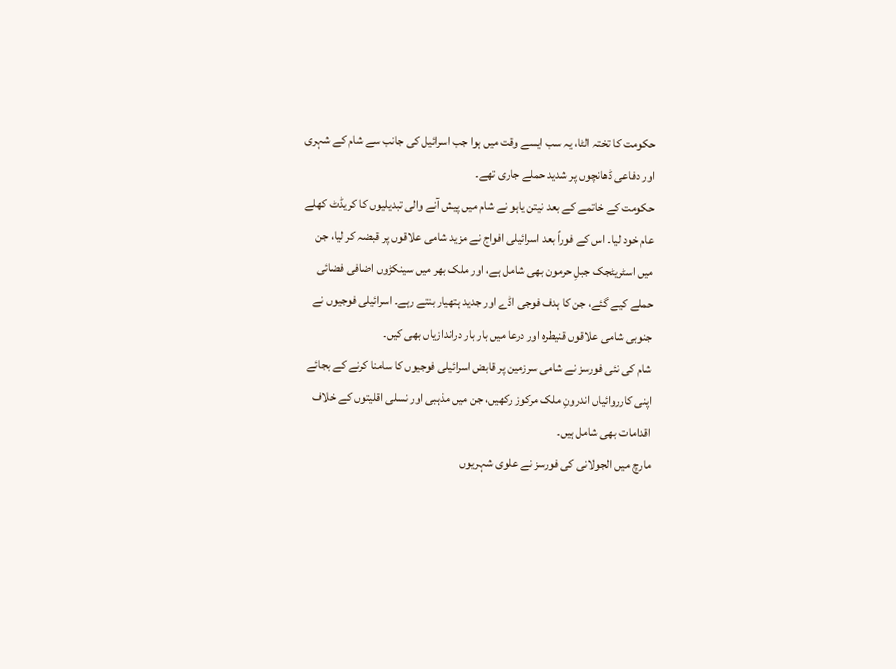حکومت کا تختہ الٹا، یہ سب ایسے وقت میں ہوا جب اسرائیل کی جانب سے شام کے شہری اور دفاعی ڈھانچوں پر شدید حملے جاری تھے۔
حکومت کے خاتمے کے بعد نیتن یاہو نے شام میں پیش آنے والی تبدیلیوں کا کریڈٹ کھلے عام خود لیا۔ اس کے فوراً بعد اسرائیلی افواج نے مزید شامی علاقوں پر قبضہ کر لیا، جن میں اسٹریٹجک جبلِ حرمون بھی شامل ہے، اور ملک بھر میں سینکڑوں اضافی فضائی حملے کیے گئے، جن کا ہدف فوجی اڈے اور جدید ہتھیار بنتے رہے۔ اسرائیلی فوجیوں نے جنوبی شامی علاقوں قنیطرہ اور درعا میں بار بار دراندازیاں بھی کیں۔
شام کی نئی فورسز نے شامی سرزمین پر قابض اسرائیلی فوجیوں کا سامنا کرنے کے بجائے اپنی کارروائیاں اندرونِ ملک مرکوز رکھیں، جن میں مذہبی اور نسلی اقلیتوں کے خلاف اقدامات بھی شامل ہیں۔
مارچ میں الجولانی کی فورسز نے علوی شہریوں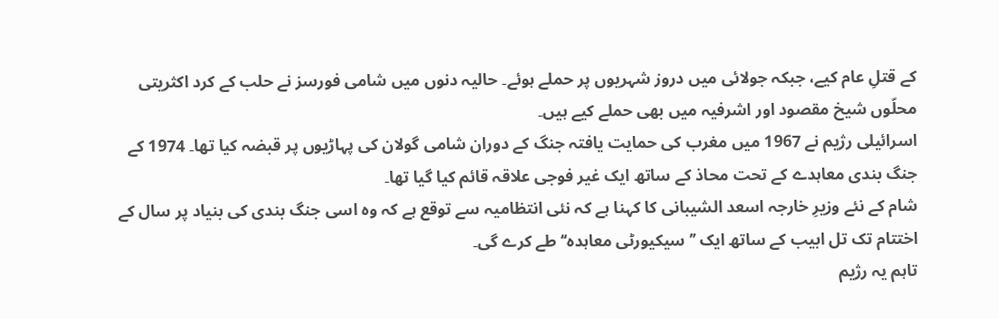کے قتلِ عام کیے، جبکہ جولائی میں دروز شہریوں پر حملے ہوئے۔ حالیہ دنوں میں شامی فورسز نے حلب کے کرد اکثریتی محلّوں شیخ مقصود اور اشرفیہ میں بھی حملے کیے ہیں۔
اسرائیلی رژیم نے 1967 میں مغرب کی حمایت یافتہ جنگ کے دوران شامی گولان کی پہاڑیوں پر قبضہ کیا تھا۔ 1974 کے جنگ بندی معاہدے کے تحت محاذ کے ساتھ ایک غیر فوجی علاقہ قائم کیا گیا تھا۔
شام کے نئے وزیرِ خارجہ اسعد الشیبانی کا کہنا ہے کہ نئی انتظامیہ سے توقع ہے کہ وہ اسی جنگ بندی کی بنیاد پر سال کے اختتام تک تل ابیب کے ساتھ ایک ’’سیکیورٹی معاہدہ‘‘ طے کرے گی۔
تاہم یہ رژیم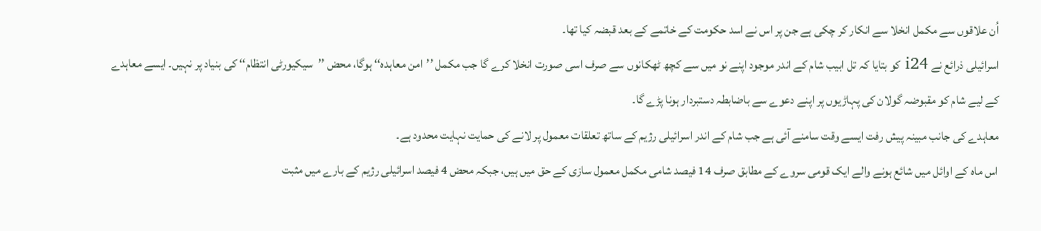اُن علاقوں سے مکمل انخلا سے انکار کر چکی ہے جن پر اس نے اسد حکومت کے خاتمے کے بعد قبضہ کیا تھا۔
اسرائیلی ذرائع نے i24 کو بتایا کہ تل ابیب شام کے اندر موجود اپنے نو میں سے کچھ ٹھکانوں سے صرف اسی صورت انخلا کرے گا جب مکمل ’’امن معاہدہ‘‘ ہوگا، محض ’’سیکیورٹی انتظام‘‘ کی بنیاد پر نہیں۔ ایسے معاہدے کے لیے شام کو مقبوضہ گولان کی پہاڑیوں پر اپنے دعوے سے باضابطہ دستبردار ہونا پڑے گا۔
معاہدے کی جانب مبینہ پیش رفت ایسے وقت سامنے آئی ہے جب شام کے اندر اسرائیلی رژیم کے ساتھ تعلقات معمول پر لانے کی حمایت نہایت محدود ہے۔
اس ماہ کے اوائل میں شائع ہونے والے ایک قومی سروے کے مطابق صرف 14 فیصد شامی مکمل معمول سازی کے حق میں ہیں، جبکہ محض 4 فیصد اسرائیلی رژیم کے بارے میں مثبت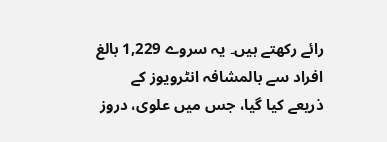رائے رکھتے ہیں۔ یہ سروے 1,229 بالغ افراد سے بالمشافہ انٹرویوز کے ذریعے کیا گیا، جس میں علوی، دروز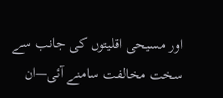اور مسیحی اقلیتوں کی جانب سے سخت مخالفت سامنے آئی—ان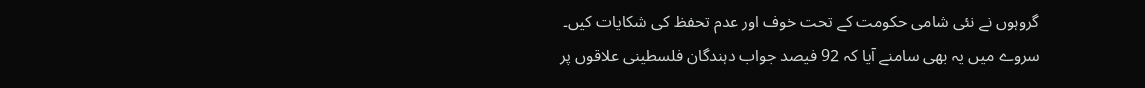گروہوں نے نئی شامی حکومت کے تحت خوف اور عدم تحفظ کی شکایات کیں۔
سروے میں یہ بھی سامنے آیا کہ 92 فیصد جواب دہندگان فلسطینی علاقوں پر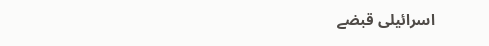اسرائیلی قبضے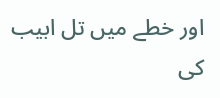اور خطے میں تل ابیب کی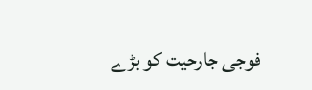فوجی جارحیت کو بڑے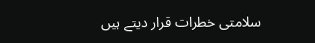سلامتی خطرات قرار دیتے ہیں